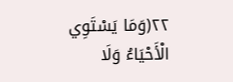٢٢(وَمَا يَسْتَوِي الْأَحْيَاءُ وَلَا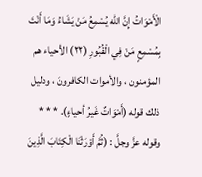الْأَمْوَاتُ إِنَّ اللّه يُسْمِعُ مَنْ يَشَاءُ وَمَا أَنْتَ بِمُسْمِعٍ مَنْ فِي الْقُبُورِ (٢٢) الأحياء هم المؤمنون ، والأموات الكافرونَ ، ودليل ذلك قوله (أَمْوَاتٌ غَيرُ أحياءٍ). * * * وقوله عزَّ وجلَّ : (ثُمَّ أَوْرَثْنَا الْكِتَابَ الَّذِينَ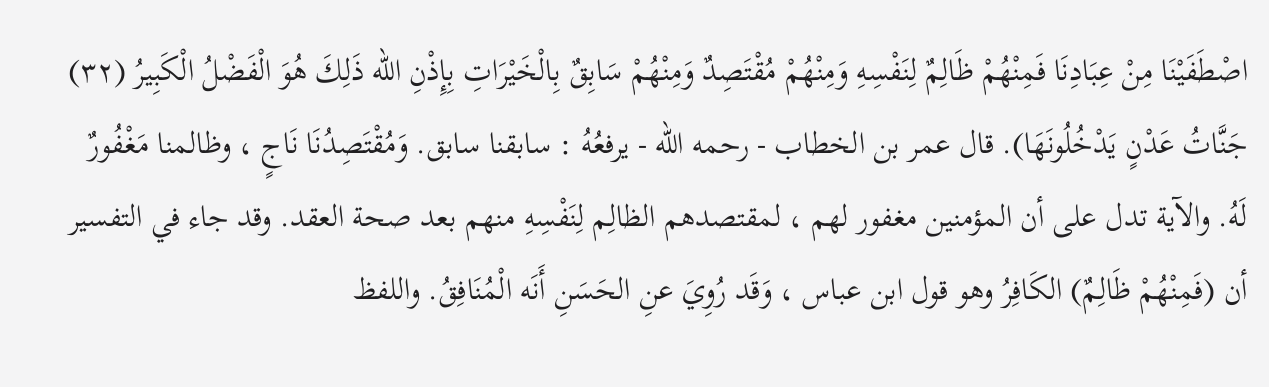اصْطَفَيْنَا مِنْ عِبَادِنَا فَمِنْهُمْ ظَالِمٌ لِنَفْسِهِ وَمِنْهُمْ مُقْتَصِدٌ وَمِنْهُمْ سَابِقٌ بِالْخَيْرَاتِ بِإِذْنِ اللّه ذَلِكَ هُوَ الْفَضْلُ الْكَبِيرُ (٣٢) جَنَّاتُ عَدْنٍ يَدْخُلُونَهَا). قال عمر بن الخطاب - رحمه اللّه - يرفعُهُ : سابقنا سابق. وَمُقْتَصِدُنَا نَاجٍ ، وظالمنا مَغْفُورٌ لَهُ. والآية تدل على أن المؤمنين مغفور لهم ، لمقتصدهم الظالِم لِنَفْسِهِ منهم بعد صحة العقد. وقد جاء في التفسير أن (فَمِنْهُمْ ظَالِمٌ) الكَافِرُ وهو قول ابن عباس ، وَقَد رُوِيَ عنِ الحَسَنِ أَنَه الْمُنَافِقُ. واللفظ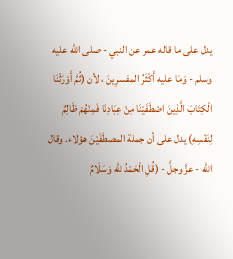يدل على ما قاله عمر عن النبي - صلى اللّه عليه وسلم - وَمَا عليه أَكْثَرُ المفسرِينَ ، لأن (ثُمَّ أَوْرَثْنَا الْكِتَابَ الَّذِينَ اصْطَفَيْنَا مِنْ عِبَادِنَا فَمِنْهُمْ ظَالِمٌ لِنَفْسِهِ) يدل على أن جملة المصطَفَيْنَ هؤلاء. وقال اللّه - عزَّ وجلَّ - (قُلِ الْحَمْدُ للّه وَسَلَامٌ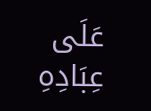عَلَى عِبَادِهِ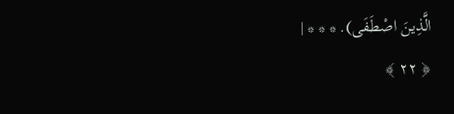الَّذِينَ اصْطَفَى). * * * |
﴿ ٢٢ ﴾